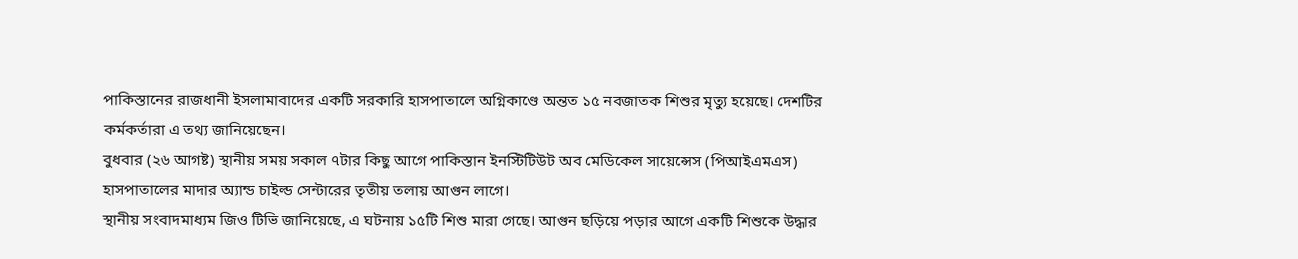পাকিস্তানের রাজধানী ইসলামাবাদের একটি সরকারি হাসপাতালে অগ্নিকাণ্ডে অন্তত ১৫ নবজাতক শিশুর মৃত্যু হয়েছে। দেশটির কর্মকর্তারা এ তথ্য জানিয়েছেন।
বুধবার (২৬ আগষ্ট) স্থানীয় সময় সকাল ৭টার কিছু আগে পাকিস্তান ইনস্টিটিউট অব মেডিকেল সায়েন্সেস (পিআইএমএস) হাসপাতালের মাদার অ্যান্ড চাইল্ড সেন্টারের তৃতীয় তলায় আগুন লাগে।
স্থানীয় সংবাদমাধ্যম জিও টিভি জানিয়েছে, এ ঘটনায় ১৫টি শিশু মারা গেছে। আগুন ছড়িয়ে পড়ার আগে একটি শিশুকে উদ্ধার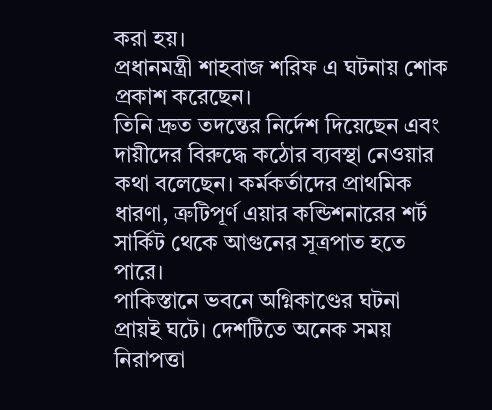করা হয়।
প্রধানমন্ত্রী শাহবাজ শরিফ এ ঘটনায় শোক প্রকাশ করেছেন।
তিনি দ্রুত তদন্তের নির্দেশ দিয়েছেন এবং দায়ীদের বিরুদ্ধে কঠোর ব্যবস্থা নেওয়ার কথা বলেছেন। কর্মকর্তাদের প্রাথমিক ধারণা, ত্রুটিপূর্ণ এয়ার কন্ডিশনারের শর্ট সার্কিট থেকে আগুনের সূত্রপাত হতে পারে।
পাকিস্তানে ভবনে অগ্নিকাণ্ডের ঘটনা প্রায়ই ঘটে। দেশটিতে অনেক সময় নিরাপত্তা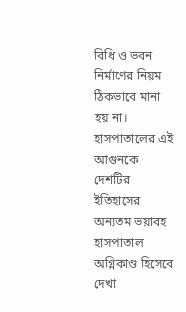বিধি ও ভবন নির্মাণের নিয়ম ঠিকভাবে মানা হয় না।
হাসপাতালের এই আগুনকে দেশটির ইতিহাসের অন্যতম ভয়াবহ হাসপাতাল অগ্নিকাণ্ড হিসেবে দেখা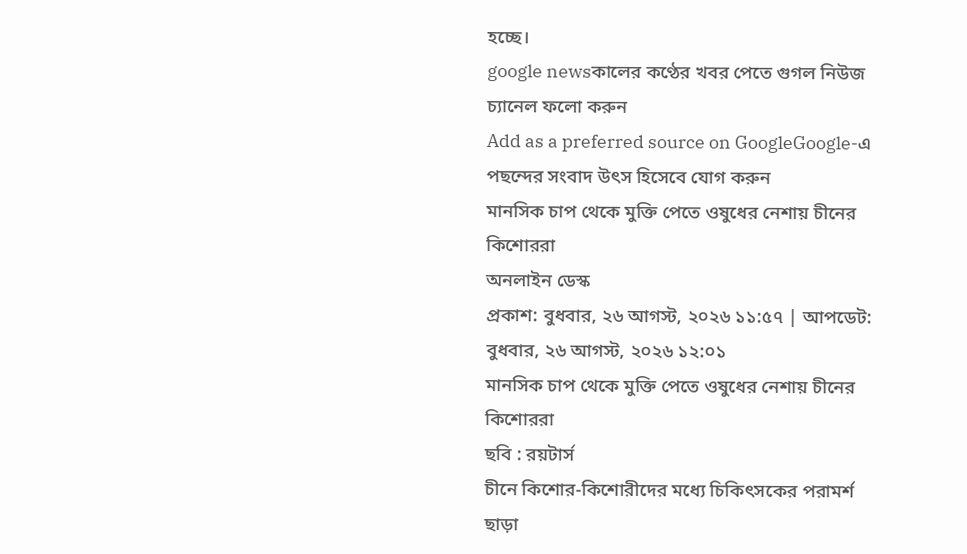হচ্ছে।
google newsকালের কণ্ঠের খবর পেতে গুগল নিউজ চ্যানেল ফলো করুন
Add as a preferred source on GoogleGoogle-এ পছন্দের সংবাদ উৎস হিসেবে যোগ করুন
মানসিক চাপ থেকে মুক্তি পেতে ওষুধের নেশায় চীনের কিশোররা
অনলাইন ডেস্ক
প্রকাশ: বুধবার, ২৬ আগস্ট, ২০২৬ ১১:৫৭ | আপডেট: বুধবার, ২৬ আগস্ট, ২০২৬ ১২:০১
মানসিক চাপ থেকে মুক্তি পেতে ওষুধের নেশায় চীনের কিশোররা
ছবি : রয়টার্স
চীনে কিশোর-কিশোরীদের মধ্যে চিকিৎসকের পরামর্শ ছাড়া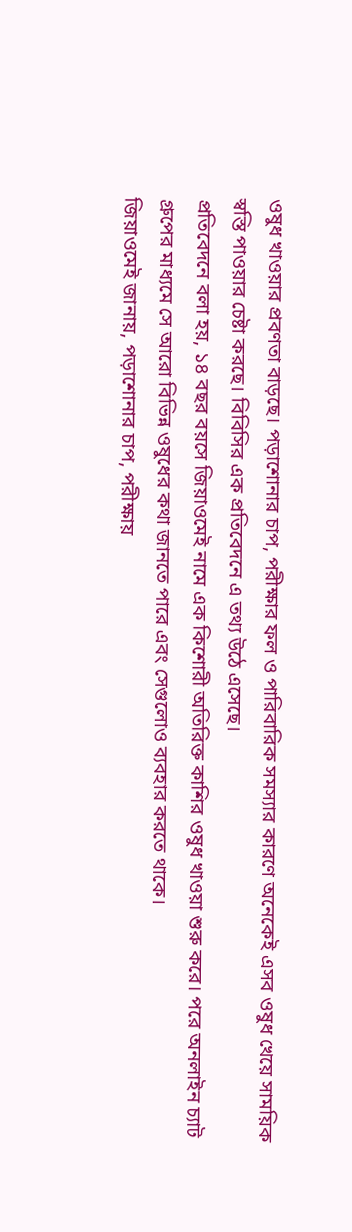ওষুধ খাওয়ার প্রবণতা বাড়ছে। পড়াশোনার চাপ, পরীক্ষার ফল ও পারিবারিক সমস্যার কারণে অনেকেই এসব ওষুধ খেয়ে সাময়িক স্বস্তি পাওয়ার চেষ্টা করছে। বিবিসির এক প্রতিবেদনে এ তথ্য উঠে এসেছে।
প্রতিবেদনে বলা হয়, ১৪ বছর বয়সে জিয়াওমেই নামে এক কিশোরী অতিরিক্ত কাশির ওষুধ খাওয়া শুরু করে। পরে অনলাইন চ্যাট গ্রুপের মাধ্যমে সে আরো বিভিন্ন ওষুধের কথা জানতে পারে এবং সেগুলোও ব্যবহার করতে থাকে।
জিয়াওমেই জানায়, পড়াশোনার চাপ, পরীক্ষায়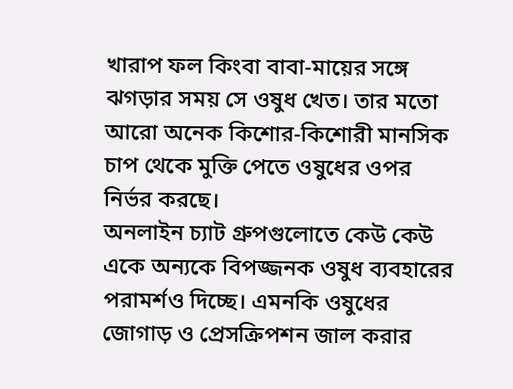খারাপ ফল কিংবা বাবা-মায়ের সঙ্গে ঝগড়ার সময় সে ওষুধ খেত। তার মতো আরো অনেক কিশোর-কিশোরী মানসিক চাপ থেকে মুক্তি পেতে ওষুধের ওপর নির্ভর করছে।
অনলাইন চ্যাট গ্রুপগুলোতে কেউ কেউ একে অন্যকে বিপজ্জনক ওষুধ ব্যবহারের পরামর্শও দিচ্ছে। এমনকি ওষুধের জোগাড় ও প্রেসক্রিপশন জাল করার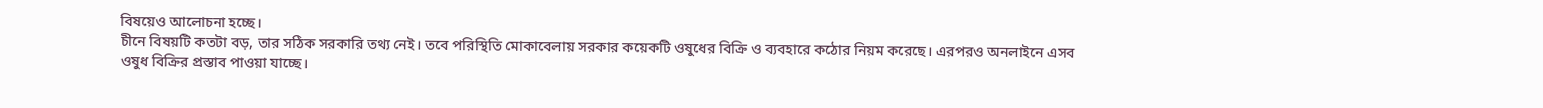বিষয়েও আলোচনা হচ্ছে।
চীনে বিষয়টি কতটা বড়, তার সঠিক সরকারি তথ্য নেই। তবে পরিস্থিতি মোকাবেলায় সরকার কয়েকটি ওষুধের বিক্রি ও ব্যবহারে কঠোর নিয়ম করেছে। এরপরও অনলাইনে এসব ওষুধ বিক্রির প্রস্তাব পাওয়া যাচ্ছে।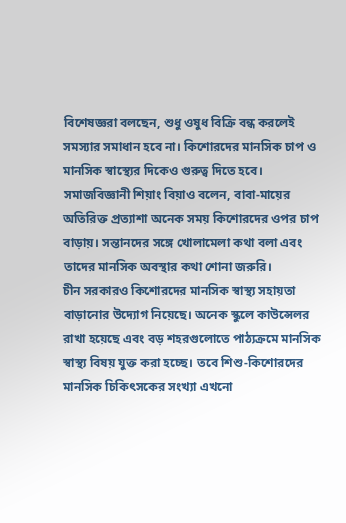বিশেষজ্ঞরা বলছেন, শুধু ওষুধ বিক্রি বন্ধ করলেই সমস্যার সমাধান হবে না। কিশোরদের মানসিক চাপ ও মানসিক স্বাস্থ্যের দিকেও গুরুত্ব দিতে হবে।
সমাজবিজ্ঞানী শিয়াং বিয়াও বলেন, বাবা-মায়ের অতিরিক্ত প্রত্যাশা অনেক সময় কিশোরদের ওপর চাপ বাড়ায়। সন্তানদের সঙ্গে খোলামেলা কথা বলা এবং তাদের মানসিক অবস্থার কথা শোনা জরুরি।
চীন সরকারও কিশোরদের মানসিক স্বাস্থ্য সহায়তা বাড়ানোর উদ্যোগ নিয়েছে। অনেক স্কুলে কাউন্সেলর রাখা হয়েছে এবং বড় শহরগুলোতে পাঠ্যক্রমে মানসিক স্বাস্থ্য বিষয় যুক্ত করা হচ্ছে। তবে শিশু-কিশোরদের মানসিক চিকিৎসকের সংখ্যা এখনো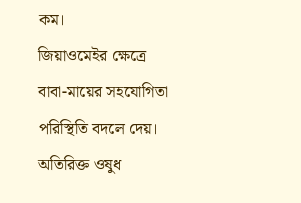কম।
জিয়াওমেইর ক্ষেত্রে বাবা-মায়ের সহযোগিতা পরিস্থিতি বদলে দেয়। অতিরিক্ত ওষুধ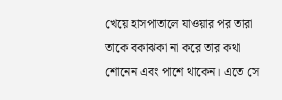খেয়ে হাসপাতালে যাওয়ার পর তারা তাকে বকাঝকা না করে তার কথা শোনেন এবং পাশে থাকেন। এতে সে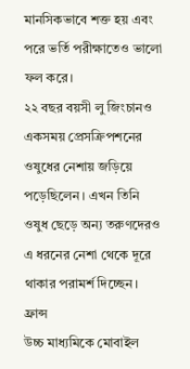মানসিকভাবে শক্ত হয় এবং পরে ভর্তি পরীক্ষাতেও ভালো ফল করে।
২২ বছর বয়সী লু জিংচানও একসময় প্রেসক্রিপশনের ওষুধের নেশায় জড়িয়ে পড়েছিলেন। এখন তিনি ওষুধ ছেড়ে অন্য তরুণদেরও এ ধরনের নেশা থেকে দূরে থাকার পরামর্শ দিচ্ছেন।
ফ্রান্স
উচ্চ মাধ্যমিকে মোবাইল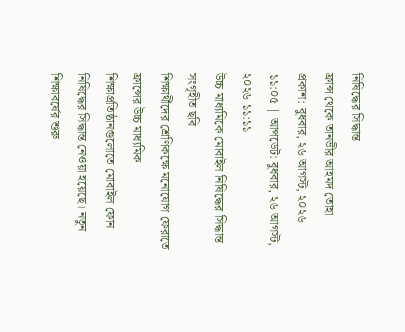নিষিদ্ধের সিদ্ধান্ত
ফ্রান্স থেকে তানভীর আহমদ তোহা
প্রকাশ: বুধবার, ২৬ আগস্ট, ২০২৬ ১১:০৫ | আপডেট: বুধবার, ২৬ আগস্ট, ২০২৬ ১১:১১
উচ্চ মাধ্যমিকে মোবাইল নিষিদ্ধের সিদ্ধান্ত
সংগৃহীত ছবি
শিক্ষার্থীদের শ্রেণিকক্ষে মনোযোগ ফেরাতে ফ্রান্সের উচ্চ মাধ্যমিক শিক্ষাপ্রতিষ্ঠানগুলোতে মোবাইল ফোন নিষিদ্ধের সিদ্ধান্ত নেওয়া হয়েছে। নতুন শিক্ষাবর্ষের শুরু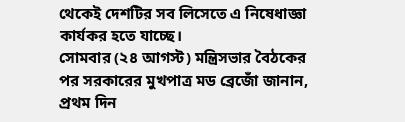থেকেই দেশটির সব লিসেতে এ নিষেধাজ্ঞা কার্যকর হতে যাচ্ছে।
সোমবার (২৪ আগস্ট) মন্ত্রিসভার বৈঠকের পর সরকারের মুখপাত্র মড ব্রেজোঁ জানান, প্রথম দিন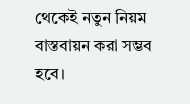থেকেই নতুন নিয়ম বাস্তবায়ন করা সম্ভব হবে।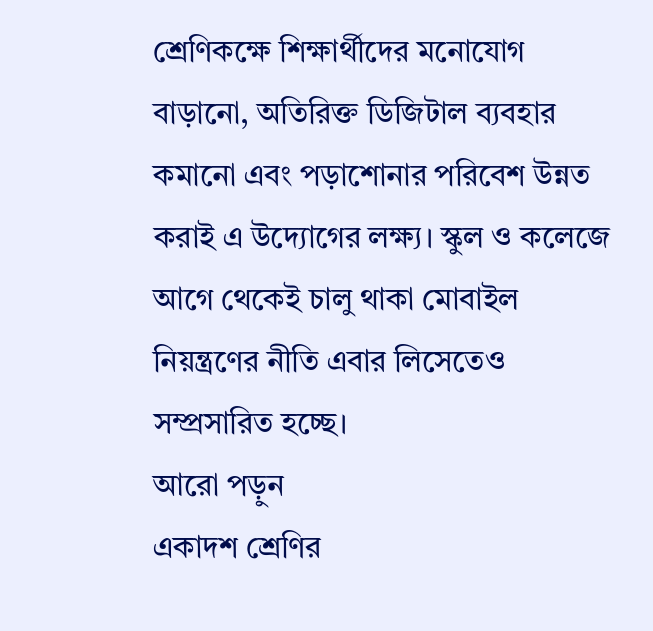শ্রেণিকক্ষে শিক্ষার্থীদের মনোযোগ বাড়ানো, অতিরিক্ত ডিজিটাল ব্যবহার কমানো এবং পড়াশোনার পরিবেশ উন্নত করাই এ উদ্যোগের লক্ষ্য। স্কুল ও কলেজে আগে থেকেই চালু থাকা মোবাইল নিয়ন্ত্রণের নীতি এবার লিসেতেও সম্প্রসারিত হচ্ছে।
আরো পড়ুন
একাদশ শ্রেণির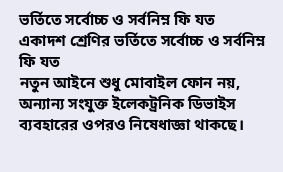ভর্তিতে সর্বোচ্চ ও সর্বনিম্ন ফি যত
একাদশ শ্রেণির ভর্তিতে সর্বোচ্চ ও সর্বনিম্ন ফি যত
নতুন আইনে শুধু মোবাইল ফোন নয়, অন্যান্য সংযুক্ত ইলেকট্রনিক ডিভাইস ব্যবহারের ওপরও নিষেধাজ্ঞা থাকছে।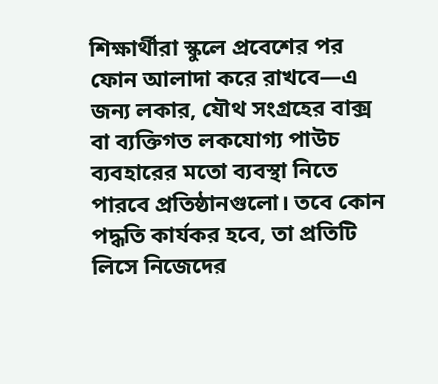শিক্ষার্থীরা স্কুলে প্রবেশের পর ফোন আলাদা করে রাখবে—এ জন্য লকার, যৌথ সংগ্রহের বাক্স বা ব্যক্তিগত লকযোগ্য পাউচ ব্যবহারের মতো ব্যবস্থা নিতে পারবে প্রতিষ্ঠানগুলো। তবে কোন পদ্ধতি কার্যকর হবে, তা প্রতিটি লিসে নিজেদের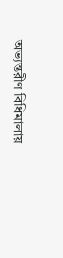অভ্যন্তরীণ বিধিমালায়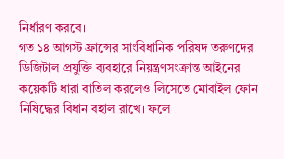নির্ধারণ করবে।
গত ১৪ আগস্ট ফ্রান্সের সাংবিধানিক পরিষদ তরুণদের ডিজিটাল প্রযুক্তি ব্যবহারে নিয়ন্ত্রণসংক্রান্ত আইনের কয়েকটি ধারা বাতিল করলেও লিসেতে মোবাইল ফোন নিষিদ্ধের বিধান বহাল রাখে। ফলে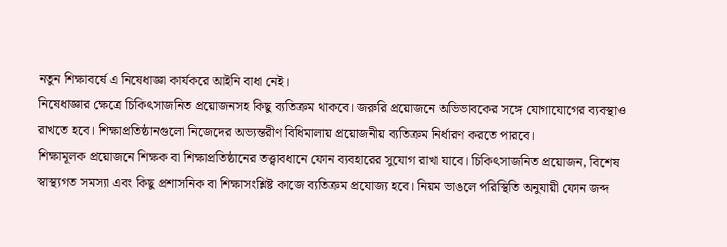নতুন শিক্ষাবর্ষে এ নিষেধাজ্ঞা কার্যকরে আইনি বাধা নেই।
নিষেধাজ্ঞার ক্ষেত্রে চিকিৎসাজনিত প্রয়োজনসহ কিছু ব্যতিক্রম থাকবে। জরুরি প্রয়োজনে অভিভাবকের সঙ্গে যোগাযোগের ব্যবস্থাও রাখতে হবে। শিক্ষাপ্রতিষ্ঠানগুলো নিজেদের অভ্যন্তরীণ বিধিমালায় প্রয়োজনীয় ব্যতিক্রম নির্ধারণ করতে পারবে।
শিক্ষামূলক প্রয়োজনে শিক্ষক বা শিক্ষাপ্রতিষ্ঠানের তত্ত্বাবধানে ফোন ব্যবহারের সুযোগ রাখা যাবে। চিকিৎসাজনিত প্রয়োজন, বিশেষ স্বাস্থ্যগত সমস্যা এবং কিছু প্রশাসনিক বা শিক্ষাসংশ্লিষ্ট কাজে ব্যতিক্রম প্রযোজ্য হবে। নিয়ম ভাঙলে পরিস্থিতি অনুযায়ী ফোন জব্দ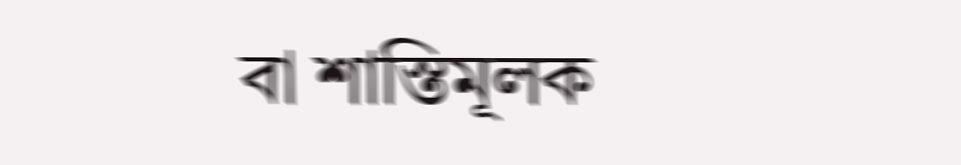বা শাস্তিমূলক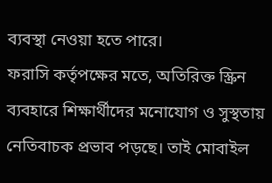ব্যবস্থা নেওয়া হতে পারে।
ফরাসি কর্তৃপক্ষের মতে, অতিরিক্ত স্ক্রিন ব্যবহারে শিক্ষার্থীদের মনোযোগ ও সুস্থতায় নেতিবাচক প্রভাব পড়ছে। তাই মোবাইল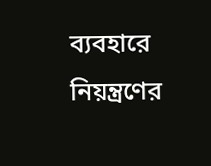ব্যবহারে নিয়ন্ত্রণের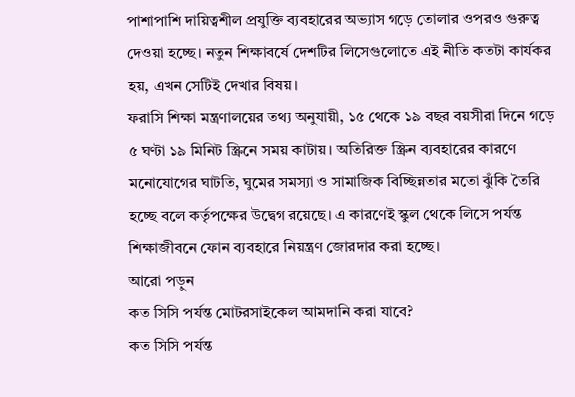পাশাপাশি দায়িত্বশীল প্রযুক্তি ব্যবহারের অভ্যাস গড়ে তোলার ওপরও গুরুত্ব দেওয়া হচ্ছে। নতুন শিক্ষাবর্ষে দেশটির লিসেগুলোতে এই নীতি কতটা কার্যকর হয়, এখন সেটিই দেখার বিষয়।
ফরাসি শিক্ষা মন্ত্রণালয়ের তথ্য অনুযায়ী, ১৫ থেকে ১৯ বছর বয়সীরা দিনে গড়ে ৫ ঘণ্টা ১৯ মিনিট স্ক্রিনে সময় কাটায়। অতিরিক্ত স্ক্রিন ব্যবহারের কারণে মনোযোগের ঘাটতি, ঘুমের সমস্যা ও সামাজিক বিচ্ছিন্নতার মতো ঝুঁকি তৈরি হচ্ছে বলে কর্তৃপক্ষের উদ্বেগ রয়েছে। এ কারণেই স্কুল থেকে লিসে পর্যন্ত শিক্ষাজীবনে ফোন ব্যবহারে নিয়ন্ত্রণ জোরদার করা হচ্ছে।
আরো পড়ুন
কত সিসি পর্যন্ত মোটরসাইকেল আমদানি করা যাবে?
কত সিসি পর্যন্ত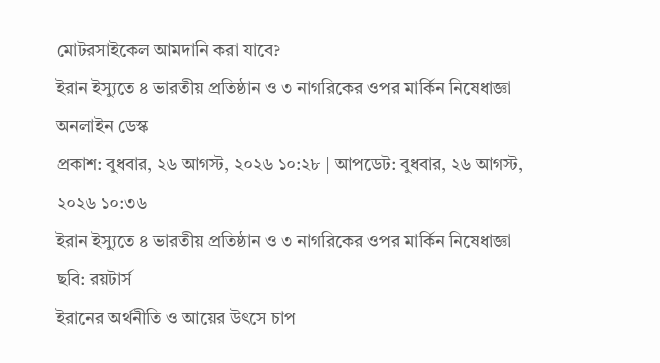মোটরসাইকেল আমদানি করা যাবে?
ইরান ইস্যুতে ৪ ভারতীয় প্রতিষ্ঠান ও ৩ নাগরিকের ওপর মার্কিন নিষেধাজ্ঞা
অনলাইন ডেস্ক
প্রকাশ: বুধবার, ২৬ আগস্ট, ২০২৬ ১০:২৮ | আপডেট: বুধবার, ২৬ আগস্ট, ২০২৬ ১০:৩৬
ইরান ইস্যুতে ৪ ভারতীয় প্রতিষ্ঠান ও ৩ নাগরিকের ওপর মার্কিন নিষেধাজ্ঞা
ছবি: রয়টার্স
ইরানের অর্থনীতি ও আয়ের উৎসে চাপ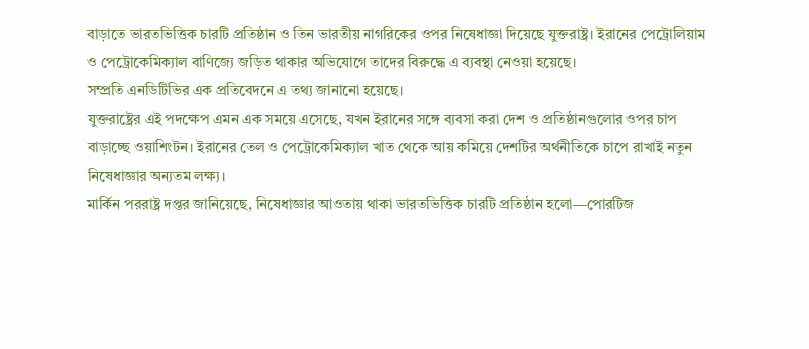বাড়াতে ভারতভিত্তিক চারটি প্রতিষ্ঠান ও তিন ভারতীয় নাগরিকের ওপর নিষেধাজ্ঞা দিয়েছে যুক্তরাষ্ট্র। ইরানের পেট্রোলিয়াম ও পেট্রোকেমিক্যাল বাণিজ্যে জড়িত থাকার অভিযোগে তাদের বিরুদ্ধে এ ব্যবস্থা নেওয়া হয়েছে।
সম্প্রতি এনডিটিভির এক প্রতিবেদনে এ তথ্য জানানো হয়েছে।
যুক্তরাষ্ট্রের এই পদক্ষেপ এমন এক সময়ে এসেছে, যখন ইরানের সঙ্গে ব্যবসা করা দেশ ও প্রতিষ্ঠানগুলোর ওপর চাপ বাড়াচ্ছে ওয়াশিংটন। ইরানের তেল ও পেট্রোকেমিক্যাল খাত থেকে আয় কমিয়ে দেশটির অর্থনীতিকে চাপে রাখাই নতুন নিষেধাজ্ঞার অন্যতম লক্ষ্য।
মার্কিন পররাষ্ট্র দপ্তর জানিয়েছে, নিষেধাজ্ঞার আওতায় থাকা ভারতভিত্তিক চারটি প্রতিষ্ঠান হলো—পোরটিজ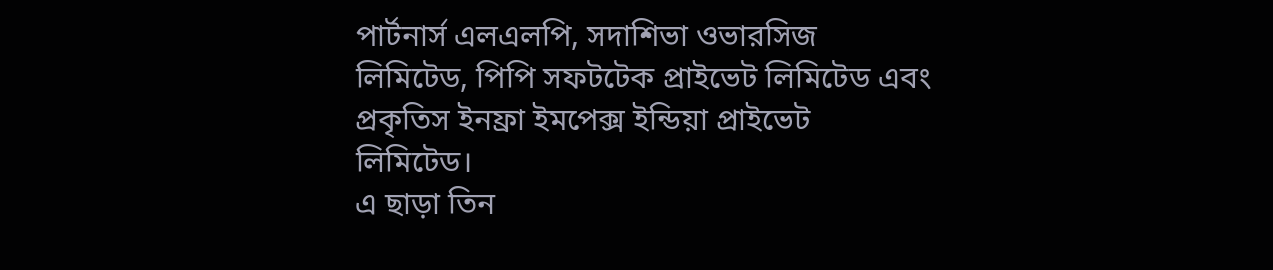পার্টনার্স এলএলপি, সদাশিভা ওভারসিজ লিমিটেড, পিপি সফটটেক প্রাইভেট লিমিটেড এবং প্রকৃতিস ইনফ্রা ইমপেক্স ইন্ডিয়া প্রাইভেট লিমিটেড।
এ ছাড়া তিন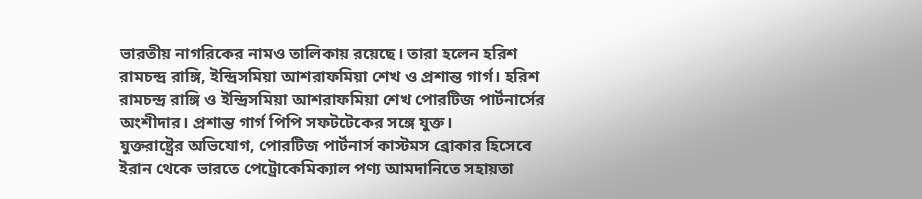ভারতীয় নাগরিকের নামও তালিকায় রয়েছে। তারা হলেন হরিশ রামচন্দ্র রাঙ্গি, ইন্দ্রিসমিয়া আশরাফমিয়া শেখ ও প্রশান্ত গার্গ। হরিশ রামচন্দ্র রাঙ্গি ও ইন্দ্রিসমিয়া আশরাফমিয়া শেখ পোরটিজ পার্টনার্সের অংশীদার। প্রশান্ত গার্গ পিপি সফটটেকের সঙ্গে যুক্ত।
যুক্তরাষ্ট্রের অভিযোগ, পোরটিজ পার্টনার্স কাস্টমস ব্রোকার হিসেবে ইরান থেকে ভারতে পেট্রোকেমিক্যাল পণ্য আমদানিতে সহায়তা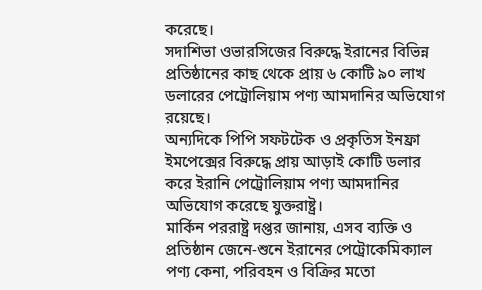করেছে।
সদাশিভা ওভারসিজের বিরুদ্ধে ইরানের বিভিন্ন প্রতিষ্ঠানের কাছ থেকে প্রায় ৬ কোটি ৯০ লাখ ডলারের পেট্রোলিয়াম পণ্য আমদানির অভিযোগ রয়েছে।
অন্যদিকে পিপি সফটটেক ও প্রকৃতিস ইনফ্রা ইমপেক্সের বিরুদ্ধে প্রায় আড়াই কোটি ডলার করে ইরানি পেট্রোলিয়াম পণ্য আমদানির অভিযোগ করেছে যুক্তরাষ্ট্র।
মার্কিন পররাষ্ট্র দপ্তর জানায়, এসব ব্যক্তি ও প্রতিষ্ঠান জেনে-শুনে ইরানের পেট্রোকেমিক্যাল পণ্য কেনা, পরিবহন ও বিক্রির মতো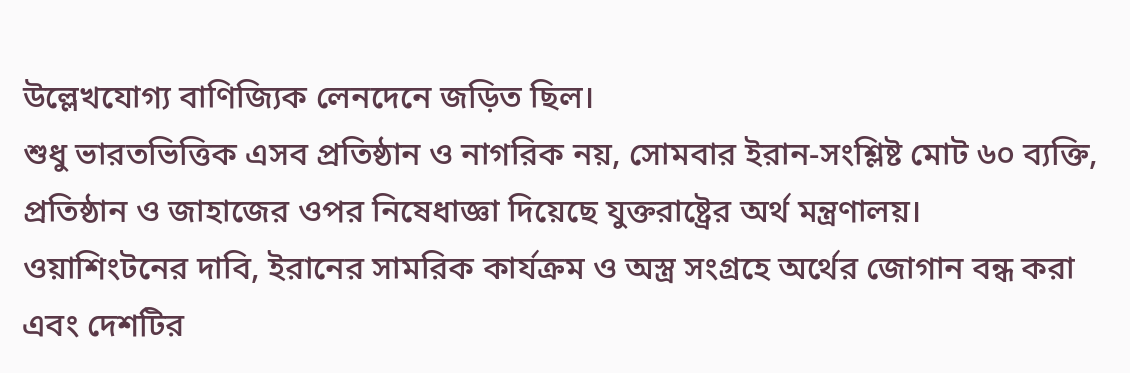উল্লেখযোগ্য বাণিজ্যিক লেনদেনে জড়িত ছিল।
শুধু ভারতভিত্তিক এসব প্রতিষ্ঠান ও নাগরিক নয়, সোমবার ইরান-সংশ্লিষ্ট মোট ৬০ ব্যক্তি, প্রতিষ্ঠান ও জাহাজের ওপর নিষেধাজ্ঞা দিয়েছে যুক্তরাষ্ট্রের অর্থ মন্ত্রণালয়।
ওয়াশিংটনের দাবি, ইরানের সামরিক কার্যক্রম ও অস্ত্র সংগ্রহে অর্থের জোগান বন্ধ করা এবং দেশটির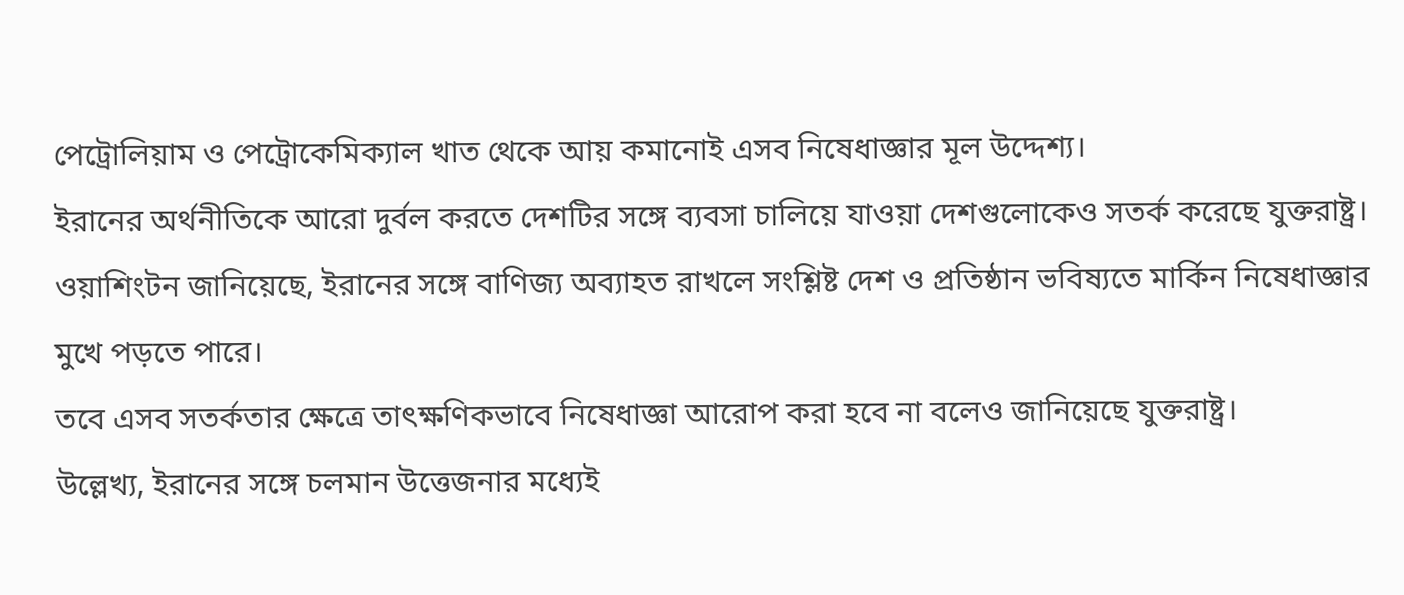পেট্রোলিয়াম ও পেট্রোকেমিক্যাল খাত থেকে আয় কমানোই এসব নিষেধাজ্ঞার মূল উদ্দেশ্য।
ইরানের অর্থনীতিকে আরো দুর্বল করতে দেশটির সঙ্গে ব্যবসা চালিয়ে যাওয়া দেশগুলোকেও সতর্ক করেছে যুক্তরাষ্ট্র। ওয়াশিংটন জানিয়েছে, ইরানের সঙ্গে বাণিজ্য অব্যাহত রাখলে সংশ্লিষ্ট দেশ ও প্রতিষ্ঠান ভবিষ্যতে মার্কিন নিষেধাজ্ঞার মুখে পড়তে পারে।
তবে এসব সতর্কতার ক্ষেত্রে তাৎক্ষণিকভাবে নিষেধাজ্ঞা আরোপ করা হবে না বলেও জানিয়েছে যুক্তরাষ্ট্র।
উল্লেখ্য, ইরানের সঙ্গে চলমান উত্তেজনার মধ্যেই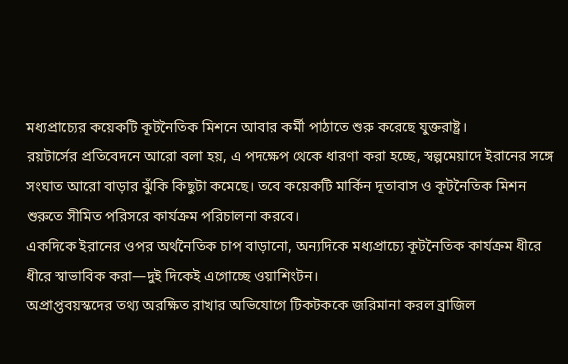মধ্যপ্রাচ্যের কয়েকটি কূটনৈতিক মিশনে আবার কর্মী পাঠাতে শুরু করেছে যুক্তরাষ্ট্র।
রয়টার্সের প্রতিবেদনে আরো বলা হয়, এ পদক্ষেপ থেকে ধারণা করা হচ্ছে, স্বল্পমেয়াদে ইরানের সঙ্গে সংঘাত আরো বাড়ার ঝুঁকি কিছুটা কমেছে। তবে কয়েকটি মার্কিন দূতাবাস ও কূটনৈতিক মিশন শুরুতে সীমিত পরিসরে কার্যক্রম পরিচালনা করবে।
একদিকে ইরানের ওপর অর্থনৈতিক চাপ বাড়ানো, অন্যদিকে মধ্যপ্রাচ্যে কূটনৈতিক কার্যক্রম ধীরে ধীরে স্বাভাবিক করা—দুই দিকেই এগোচ্ছে ওয়াশিংটন।
অপ্রাপ্তবয়স্কদের তথ্য অরক্ষিত রাখার অভিযোগে টিকটককে জরিমানা করল ব্রাজিল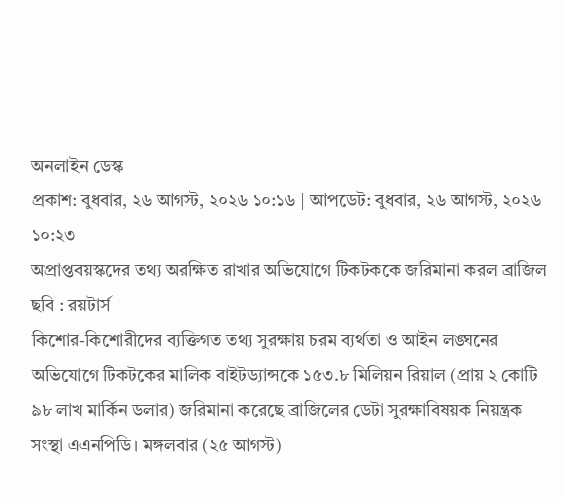অনলাইন ডেস্ক
প্রকাশ: বুধবার, ২৬ আগস্ট, ২০২৬ ১০:১৬ | আপডেট: বুধবার, ২৬ আগস্ট, ২০২৬ ১০:২৩
অপ্রাপ্তবয়স্কদের তথ্য অরক্ষিত রাখার অভিযোগে টিকটককে জরিমানা করল ব্রাজিল
ছবি : রয়টার্স
কিশোর-কিশোরীদের ব্যক্তিগত তথ্য সুরক্ষায় চরম ব্যর্থতা ও আইন লঙ্ঘনের অভিযোগে টিকটকের মালিক বাইটড্যান্সকে ১৫৩.৮ মিলিয়ন রিয়াল (প্রায় ২ কোটি ৯৮ লাখ মার্কিন ডলার) জরিমানা করেছে ব্রাজিলের ডেটা সুরক্ষাবিষয়ক নিয়ন্ত্রক সংস্থা এএনপিডি। মঙ্গলবার (২৫ আগস্ট)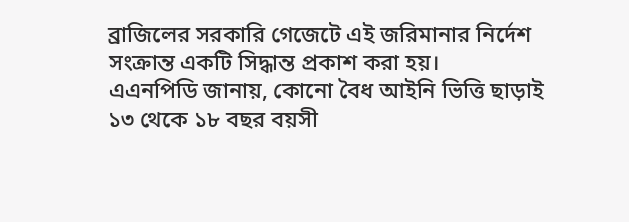ব্রাজিলের সরকারি গেজেটে এই জরিমানার নির্দেশ সংক্রান্ত একটি সিদ্ধান্ত প্রকাশ করা হয়।
এএনপিডি জানায়, কোনো বৈধ আইনি ভিত্তি ছাড়াই ১৩ থেকে ১৮ বছর বয়সী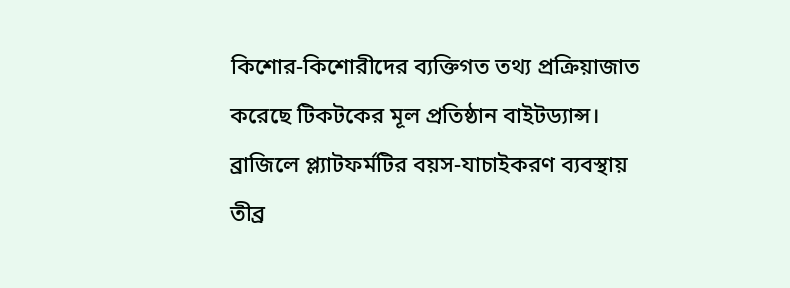কিশোর-কিশোরীদের ব্যক্তিগত তথ্য প্রক্রিয়াজাত করেছে টিকটকের মূল প্রতিষ্ঠান বাইটড্যান্স। ব্রাজিলে প্ল্যাটফর্মটির বয়স-যাচাইকরণ ব্যবস্থায় তীব্র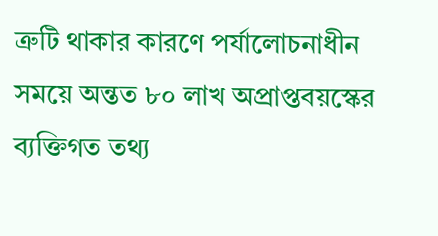ত্রুটি থাকার কারণে পর্যালোচনাধীন সময়ে অন্তত ৮০ লাখ অপ্রাপ্তবয়স্কের ব্যক্তিগত তথ্য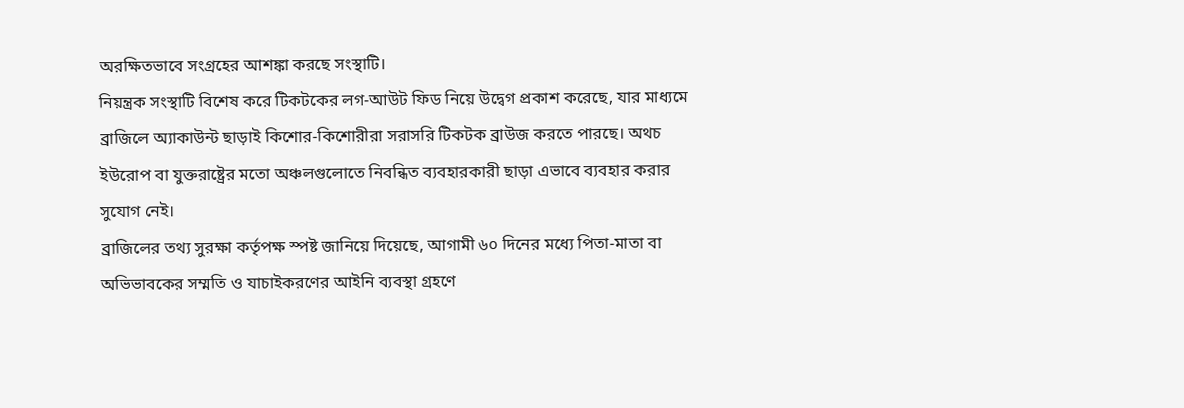অরক্ষিতভাবে সংগ্রহের আশঙ্কা করছে সংস্থাটি।
নিয়ন্ত্রক সংস্থাটি বিশেষ করে টিকটকের লগ-আউট ফিড নিয়ে উদ্বেগ প্রকাশ করেছে, যার মাধ্যমে ব্রাজিলে অ্যাকাউন্ট ছাড়াই কিশোর-কিশোরীরা সরাসরি টিকটক ব্রাউজ করতে পারছে। অথচ ইউরোপ বা যুক্তরাষ্ট্রের মতো অঞ্চলগুলোতে নিবন্ধিত ব্যবহারকারী ছাড়া এভাবে ব্যবহার করার সুযোগ নেই।
ব্রাজিলের তথ্য সুরক্ষা কর্তৃপক্ষ স্পষ্ট জানিয়ে দিয়েছে, আগামী ৬০ দিনের মধ্যে পিতা-মাতা বা অভিভাবকের সম্মতি ও যাচাইকরণের আইনি ব্যবস্থা গ্রহণে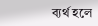ব্যর্থ হলে